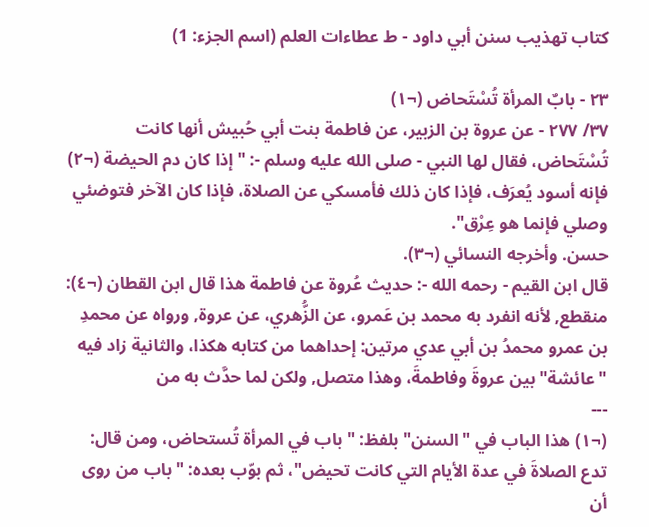كتاب تهذيب سنن أبي داود - ط عطاءات العلم (اسم الجزء: 1)

٢٣ - بابٌ المرأة تُسْتَحاض (¬١)
٣٧/ ٢٧٧ - عن عروة بن الزبير، عن فاطمة بنت أبي حُبيش أنها كانت تُسْتَحاض، فقال لها النبي - صلى الله عليه وسلم -: "إذا كان دم الحيضة (¬٢) فإنه أسود يُعرَف، فإذا كان ذلك فأمسكي عن الصلاة، فإذا كان الآخر فتوضئي وصلي فإنما هو عِرْق".
حسن. وأخرجه النسائي (¬٣).
قال ابن القيم - رحمه الله -: حديث عُروة عن فاطمة هذا قال ابن القطان (¬٤): منقطع, لأنه انفرد به محمد بن عَمرو، عن الزُّهري، عن عروة, ورواه عن محمدِ بن عمرو محمدُ بن أبي عدي مرتين: إحداهما من كتابه هكذا، والثانية زاد فيه "عائشة" بين عروةَ وفاطمةَ، وهذا متصل, ولكن لما حدَّث به من
---
(¬١) هذا الباب في "السنن" بلفظ: "باب في المرأة تُستحاض، ومن قال: تدع الصلاةَ في عدة الأيام التي كانت تحيض"، ثم بوّب بعده: "باب من روى أن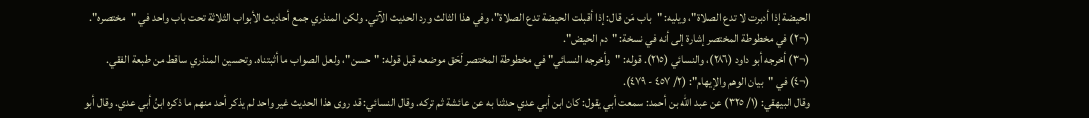الحيضة إذا أدبرت لا تدع الصلاة"، ويليه: "باب مَن قال: إذا أقبلت الحيضة تدع الصلاة"، وفي هذا الثالث ورد الحديث الآتي. ولكن المنذري جمع أحاديث الأبواب الثلاثة تحت باب واحد في "مختصره".
(¬٢) في مخطوطة المختصر إشارة إلى أنه في نسخة: "دم الحيض".
(¬٣) أخرجه أبو داود (٢٨٦)، والنسائي (٢١٥). قوله: "وأخرجه النسائي" في مخطوطة المختصر لَحَق موضعه قبل قوله: "حسن"، ولعل الصواب ما أثبتناه. وتحسين المنذري ساقط من طبعة الفقي.
(¬٤) في "بيان الوهم والإيهام": (٢/ ٤٥٧ - ٤٧٩).
وقال البيهقي: (١/ ٣٢٥) عن عبد الله بن أحمد: سمعت أبي يقول: كان ابن أبي عدي حدثنا به عن عائشة ثم تركه. وقال النسائي: قد روى هذا الحديث غير واحد لم يذكر أحد منهم ما ذكره ابنُ أبي عدي. وقال أبو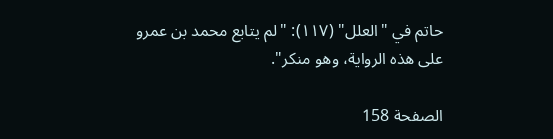حاتم في "العلل" (١١٧): "لم يتابع محمد بن عمرو على هذه الرواية، وهو منكر".

الصفحة 158